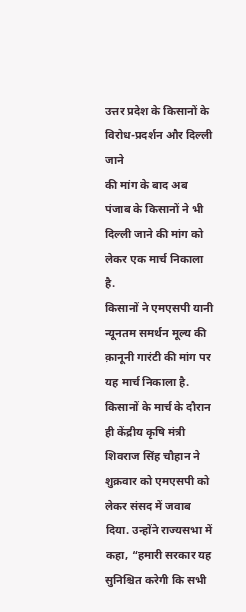उत्तर प्रदेश के किसानों के विरोध-प्रदर्शन और दिल्ली जाने
की मांग के बाद अब पंजाब के किसानों ने भी दिल्ली जाने की मांग को लेकर एक मार्च निकाला
है.
किसानों ने एमएसपी यानी न्यूनतम समर्थन मूल्य की क़ानूनी गारंटी की मांग पर यह मार्च निकाला है.
किसानों के मार्च के दौरान ही केंद्रीय कृषि मंत्री शिवराज सिंह चौहान ने शुक्रवार को एमएसपी को लेकर संसद में जवाब दिया. उन्होंने राज्यसभा में कहा, “हमारी सरकार यह सुनिश्चित करेगी कि सभी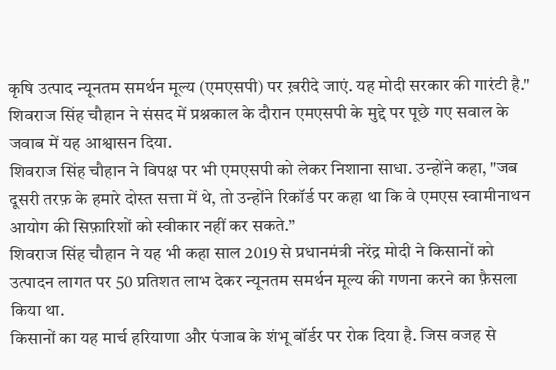कृषि उत्पाद न्यूनतम समर्थन मूल्य (एमएसपी) पर ख़रीदे जाएं. यह मोदी सरकार की गारंटी है."
शिवराज सिंह चौहान ने संसद में प्रश्नकाल के दौरान एमएसपी के मुद्दे पर पूछे गए सवाल के जवाब में यह आश्वासन दिया.
शिवराज सिंह चौहान ने विपक्ष पर भी एमएसपी को लेकर निशाना साधा. उन्होंने कहा, "जब दूसरी तरफ़ के हमारे दोस्त सत्ता में थे, तो उन्होंने रिकॉर्ड पर कहा था कि वे एमएस स्वामीनाथन आयोग की सिफ़ारिशों को स्वीकार नहीं कर सकते.”
शिवराज सिंह चौहान ने यह भी कहा साल 2019 से प्रधानमंत्री नरेंद्र मोदी ने किसानों को उत्पादन लागत पर 50 प्रतिशत लाभ देकर न्यूनतम समर्थन मूल्य की गणना करने का फ़ैसला किया था.
किसानों का यह मार्च हरियाणा और पंजाब के शंभू बॉर्डर पर रोक दिया है. जिस वजह से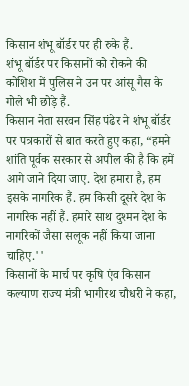किसान शंभू बॉर्डर पर ही रुके हैं.
शंभू बॉर्डर पर किसानों को रोकने की कोशिश में पुलिस ने उन पर आंसू गैस के गोले भी छोड़े हैं.
किसान नेता सरवन सिंह पंढेर ने शंभू बॉर्डर पर पत्रकारों से बात करते हुए कहा, “हमने शांति पूर्वक सरकार से अपील की है कि हमें आगे जाने दिया जाए. देश हमारा है, हम इसके नागरिक हैं. हम किसी दूसरे देश के नागरिक नहीं हैं. हमारे साथ दुश्मन देश के नागरिकों जैसा सलूक नहीं किया जाना चाहिए.''
किसानों के मार्च पर कृषि एंव किसान कल्याण राज्य मंत्री भागीरथ चौधरी ने कहा,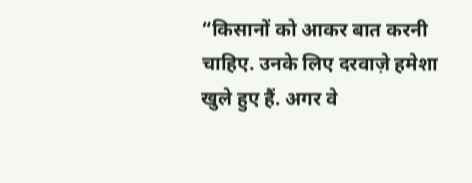“किसानों को आकर बात करनी चाहिए. उनके लिए दरवाज़े हमेशा खुले हुए हैं. अगर वे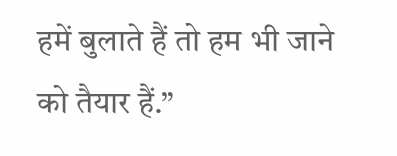हमें बुलाते हैं तो हम भी जाने को तैयार हैं.”